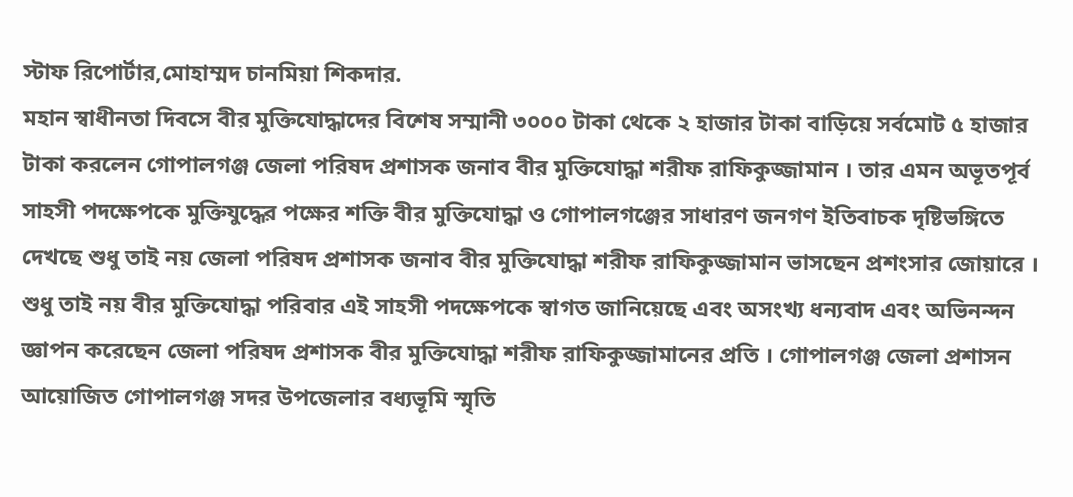স্টাফ রিপোর্টার,মোহাম্মদ চানমিয়া শিকদার.
মহান স্বাধীনতা দিবসে বীর মুক্তিযোদ্ধাদের বিশেষ সম্মানী ৩০০০ টাকা থেকে ২ হাজার টাকা বাড়িয়ে সর্বমোট ৫ হাজার টাকা করলেন গোপালগঞ্জ জেলা পরিষদ প্রশাসক জনাব বীর মুক্তিযোদ্ধা শরীফ রাফিকুজ্জামান । তার এমন অভূতপূর্ব সাহসী পদক্ষেপকে মুক্তিযুদ্ধের পক্ষের শক্তি বীর মুক্তিযোদ্ধা ও গোপালগঞ্জের সাধারণ জনগণ ইতিবাচক দৃষ্টিভঙ্গিতে দেখছে শুধু তাই নয় জেলা পরিষদ প্রশাসক জনাব বীর মুক্তিযোদ্ধা শরীফ রাফিকুজ্জামান ভাসছেন প্রশংসার জোয়ারে । শুধু তাই নয় বীর মুক্তিযোদ্ধা পরিবার এই সাহসী পদক্ষেপকে স্বাগত জানিয়েছে এবং অসংখ্য ধন্যবাদ এবং অভিনন্দন জ্ঞাপন করেছেন জেলা পরিষদ প্রশাসক বীর মুক্তিযোদ্ধা শরীফ রাফিকুজ্জামানের প্রতি । গোপালগঞ্জ জেলা প্রশাসন আয়োজিত গোপালগঞ্জ সদর উপজেলার বধ্যভূমি স্মৃতি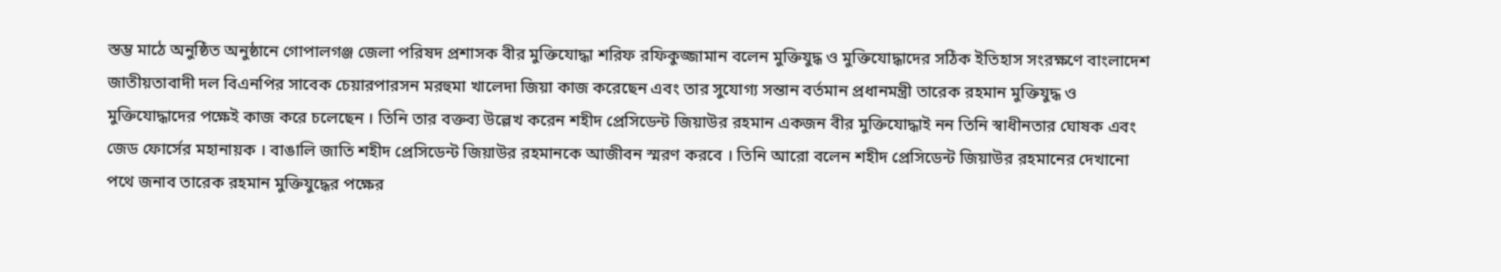স্তম্ভ মাঠে অনুষ্ঠিত অনুষ্ঠানে গোপালগঞ্জ জেলা পরিষদ প্রশাসক বীর মুক্তিযোদ্ধা শরিফ রফিকুজ্জামান বলেন মুক্তিযুদ্ধ ও মুক্তিযোদ্ধাদের সঠিক ইতিহাস সংরক্ষণে বাংলাদেশ জাতীয়তাবাদী দল বিএনপির সাবেক চেয়ারপারসন মরহুমা খালেদা জিয়া কাজ করেছেন এবং তার সুযোগ্য সন্তান বর্তমান প্রধানমন্ত্রী তারেক রহমান মুক্তিযুদ্ধ ও মুক্তিযোদ্ধাদের পক্ষেই কাজ করে চলেছেন । তিনি তার বক্তব্য উল্লেখ করেন শহীদ প্রেসিডেন্ট জিয়াউর রহমান একজন বীর মুক্তিযোদ্ধাই নন তিনি স্বাধীনতার ঘোষক এবং জেড ফোর্সের মহানায়ক । বাঙালি জাতি শহীদ প্রেসিডেন্ট জিয়াউর রহমানকে আজীবন স্মরণ করবে । তিনি আরো বলেন শহীদ প্রেসিডেন্ট জিয়াউর রহমানের দেখানো পথে জনাব তারেক রহমান মুক্তিযুদ্ধের পক্ষের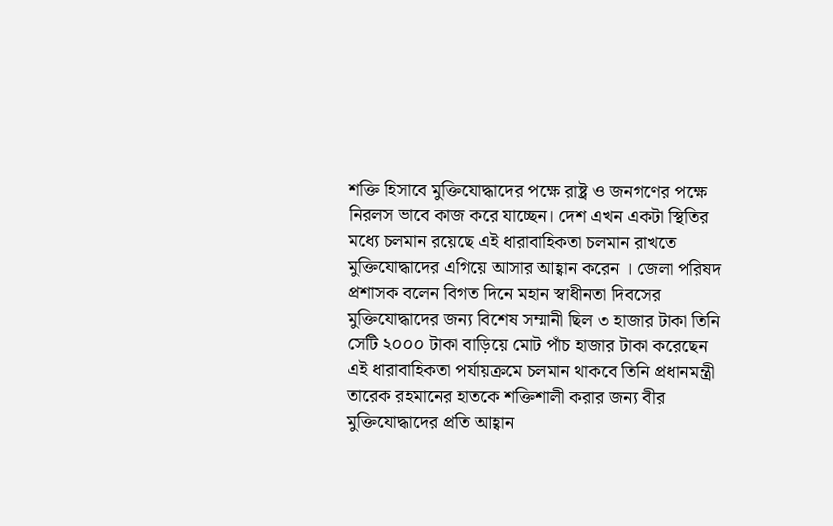শক্তি হিসাবে মুক্তিযোদ্ধাদের পক্ষে রাষ্ট্র ও জনগণের পক্ষে নিরলস ভাবে কাজ করে যাচ্ছেন। দেশ এখন একটা স্থিতির মধ্যে চলমান রয়েছে এই ধারাবাহিকতা চলমান রাখতে মুক্তিযোদ্ধাদের এগিয়ে আসার আহ্বান করেন । জেলা পরিষদ প্রশাসক বলেন বিগত দিনে মহান স্বাধীনতা দিবসের মুক্তিযোদ্ধাদের জন্য বিশেষ সম্মানী ছিল ৩ হাজার টাকা তিনি সেটি ২০০০ টাকা বাড়িয়ে মোট পাঁচ হাজার টাকা করেছেন এই ধারাবাহিকতা পর্যায়ক্রমে চলমান থাকবে তিনি প্রধানমন্ত্রী তারেক রহমানের হাতকে শক্তিশালী করার জন্য বীর মুক্তিযোদ্ধাদের প্রতি আহ্বান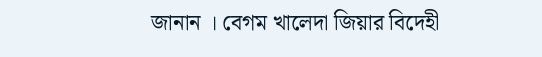জানান । বেগম খালেদা জিয়ার বিদেহী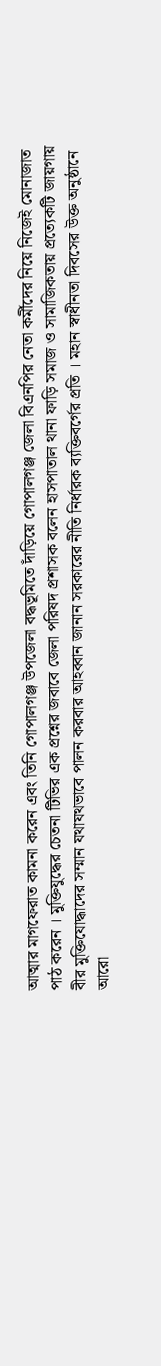আত্মার মাগফেরাত কামনা করেন এবং তিনি গোপালগঞ্জ উপজেলা বদ্ধভূমিতে দাঁড়িয়ে গোপালগঞ্জ জেলা বিএনপির নেতা কর্মীদের নিয়ে নিজেই মোনাজাত পাঠ করেন । মুক্তিযুদ্ধের চেতনা টিভির এক প্রশ্নের জবাবে জেলা পরিষদ প্রশাসক বলেন হাসপাতাল থানা ফাড়ি সমাজ ও সামাজিকতায় প্রত্যেকটি জায়গায় বীর মুক্তিযোদ্ধাদের সম্মান যথাযথভাবে পালন করবার আহব্বান জানান সরকারের নীতি নির্ধারক ব্যক্তিবর্গের প্রতি । মহান স্বাধীনতা দিবসের উক্ত অনুষ্ঠানে আরো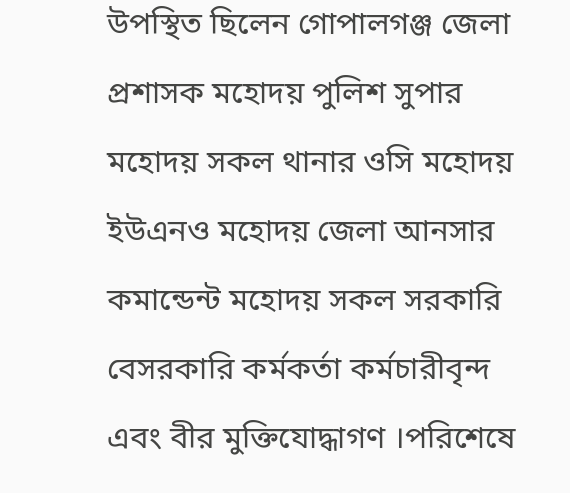উপস্থিত ছিলেন গোপালগঞ্জ জেলা প্রশাসক মহোদয় পুলিশ সুপার মহোদয় সকল থানার ওসি মহোদয় ইউএনও মহোদয় জেলা আনসার কমান্ডেন্ট মহোদয় সকল সরকারি বেসরকারি কর্মকর্তা কর্মচারীবৃন্দ এবং বীর মুক্তিযোদ্ধাগণ ।পরিশেষে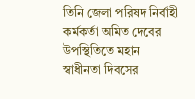তিনি জেলা পরিষদ নির্বাহী কর্মকর্তা অমিত দেবের উপস্থিতিতে মহান স্বাধীনতা দিবসের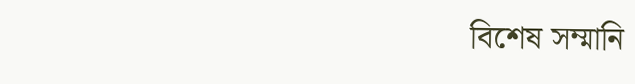বিশেষ সম্মানি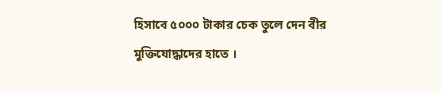হিসাবে ৫০০০ টাকার চেক তুলে দেন বীর মুক্তিযোদ্ধাদের হাতে ।